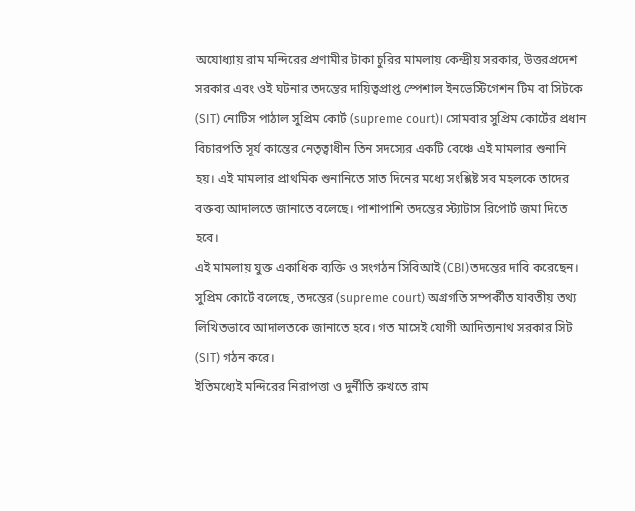অযোধ্যায় রাম মন্দিরের প্রণামীর টাকা চুরির মামলায় কেন্দ্রীয় সরকার, উত্তরপ্রদেশ সরকার এবং ওই ঘটনার তদন্তের দায়িত্বপ্রাপ্ত স্পেশাল ইনভেস্টিগেশন টিম বা সিটকে (SIT) নোটিস পাঠাল সুপ্রিম কোর্ট (supreme court)। সোমবার সুপ্রিম কোর্টের প্রধান বিচারপতি সূর্য কান্তের নেতৃত্বাধীন তিন সদস্যের একটি বেঞ্চে এই মামলার শুনানি হয়। এই মামলার প্রাথমিক শুনানিতে সাত দিনের মধ্যে সংশ্লিষ্ট সব মহলকে তাদের বক্তব্য আদালতে জানাতে বলেছে। পাশাপাশি তদন্তের স্ট্যাটাস রিপোর্ট জমা দিতে হবে।
এই মামলায় যুক্ত একাধিক ব্যক্তি ও সংগঠন সিবিআই (CBI)তদন্তের দাবি করেছেন। সুপ্রিম কোর্টে বলেছে, তদন্তের (supreme court) অগ্রগতি সম্পর্কীত যাবতীয় তথ্য লিখিতভাবে আদালতকে জানাতে হবে। গত মাসেই যোগী আদিত্যনাথ সরকার সিট (SIT) গঠন করে।
ইতিমধ্যেই মন্দিরের নিরাপত্তা ও দুর্নীতি রুখতে রাম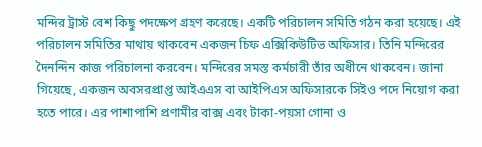মন্দির ট্রাস্ট বেশ কিছু পদক্ষেপ গ্রহণ করেছে। একটি পরিচালন সমিতি গঠন করা হয়েছে। এই পরিচালন সমিতির মাথায় থাকবেন একজন চিফ এক্সিকিউটিভ অফিসার। তিনি মন্দিরের দৈনন্দিন কাজ পরিচালনা করবেন। মন্দিরের সমস্ত কর্মচারী তাঁর অধীনে থাকবেন। জানা গিয়েছে, একজন অবসরপ্রাপ্ত আইএএস বা আইপিএস অফিসারকে সিইও পদে নিয়োগ করা হতে পারে। এর পাশাপাশি প্রণামীর বাক্স এবং টাকা-পয়সা গোনা ও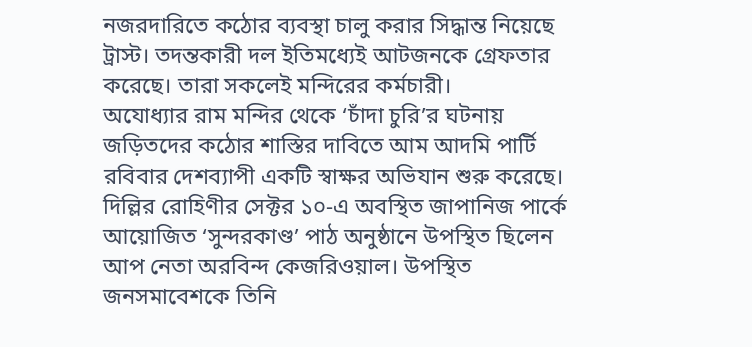নজরদারিতে কঠোর ব্যবস্থা চালু করার সিদ্ধান্ত নিয়েছে ট্রাস্ট। তদন্তকারী দল ইতিমধ্যেই আটজনকে গ্রেফতার করেছে। তারা সকলেই মন্দিরের কর্মচারী।
অযোধ্যার রাম মন্দির থেকে ‘চাঁদা চুরি’র ঘটনায় জড়িতদের কঠোর শাস্তির দাবিতে আম আদমি পার্টি রবিবার দেশব্যাপী একটি স্বাক্ষর অভিযান শুরু করেছে।
দিল্লির রোহিণীর সেক্টর ১০-এ অবস্থিত জাপানিজ পার্কে আয়োজিত ‘সুন্দরকাণ্ড’ পাঠ অনুষ্ঠানে উপস্থিত ছিলেন আপ নেতা অরবিন্দ কেজরিওয়াল। উপস্থিত জনসমাবেশকে তিনি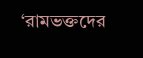‘রামভক্তদের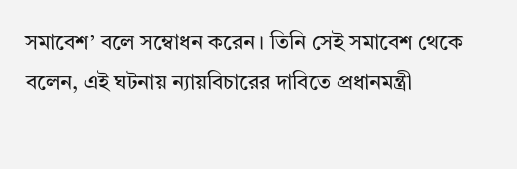সমাবেশ’ বলে সম্বোধন করেন। তিনি সেই সমাবেশ থেকে বলেন, এই ঘটনায় ন্যায়বিচারের দাবিতে প্রধানমন্ত্রী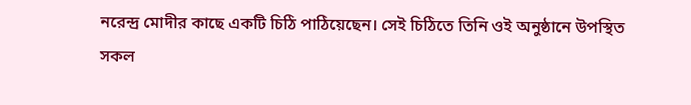নরেন্দ্র মোদীর কাছে একটি চিঠি পাঠিয়েছেন। সেই চিঠিতে তিনি ওই অনুষ্ঠানে উপস্থিত সকল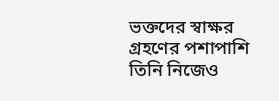ভক্তদের স্বাক্ষর গ্রহণের পশাপাশি তিনি নিজেও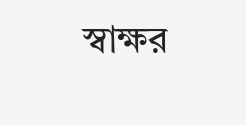স্বাক্ষর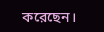করেছেন।